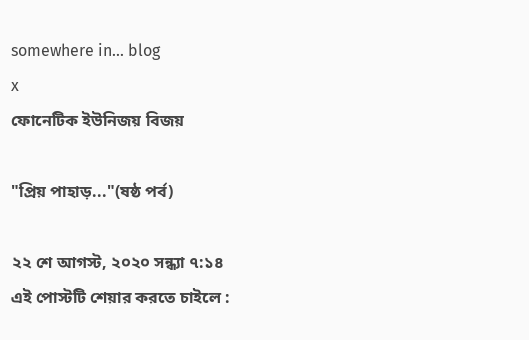somewhere in... blog
x
ফোনেটিক ইউনিজয় বিজয়

"প্রিয় পাহাড়..."(ষষ্ঠ পর্ব)

২২ শে আগস্ট, ২০২০ সন্ধ্যা ৭:১৪
এই পোস্টটি শেয়ার করতে চাইলে :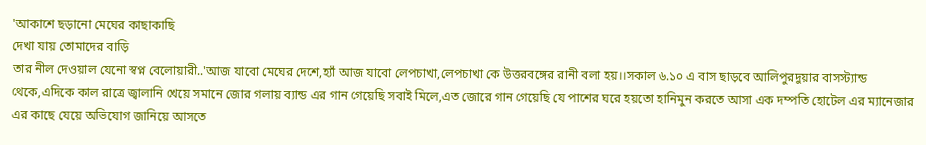'আকাশে ছড়ানো মেঘের কাছাকাছি
দেখা যায় তোমাদের বাড়ি
তার নীল দেওয়াল যেনো স্বপ্ন বেলোয়ারী..'আজ যাবো মেঘের দেশে,হ্যাঁ আজ যাবো লেপচাখা,লেপচাখা কে উত্তরবঙ্গের রানী বলা হয়।।সকাল ৬.১০ এ বাস ছাড়বে আলিপুরদুয়ার বাসস্ট্যান্ড থেকে,এদিকে কাল রাত্রে জ্বালানি খেয়ে সমানে জোর গলায় ব্যান্ড এর গান গেয়েছি সবাই মিলে,এত জোরে গান গেয়েছি যে পাশের ঘরে হয়তো হানিমুন করতে আসা এক দম্পতি হোটেল এর ম্যানেজার এর কাছে যেয়ে অভিযোগ জানিয়ে আসতে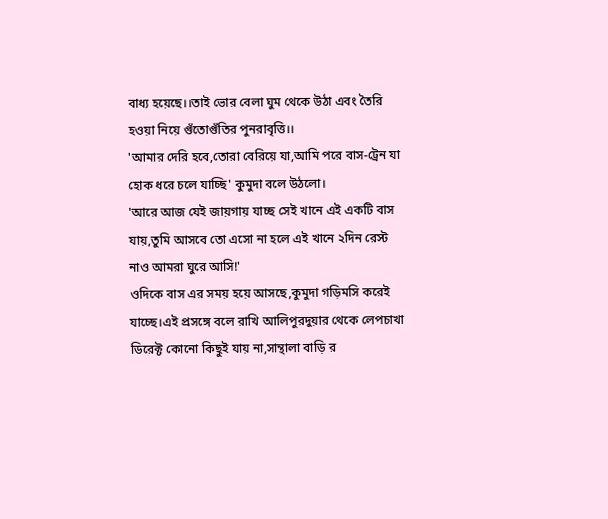বাধ্য হয়েছে।।তাই ভোর বেলা ঘুম থেকে উঠা এবং তৈরি হওয়া নিয়ে গুঁতোগুঁতির পুনরাবৃত্তি।।
'আমার দেরি হবে,তোরা বেরিয়ে যা,আমি পরে বাস-ট্রেন যা হোক ধরে চলে যাচ্ছি' কুমুদা বলে উঠলো।
'আরে আজ যেই জায়গায় যাচ্ছ সেই খানে এই একটি বাস যায়,তুমি আসবে তো এসো না হলে এই খানে ২দিন রেস্ট নাও আমরা ঘুরে আসি!'
ওদিকে বাস এর সময় হয়ে আসছে,কুমুদা গড়িমসি করেই যাচ্ছে।এই প্রসঙ্গে বলে রাখি আলিপুরদুয়ার থেকে লেপচাখা ডিরেক্ট কোনো কিছুই যায় না,সান্থালা বাড়ি র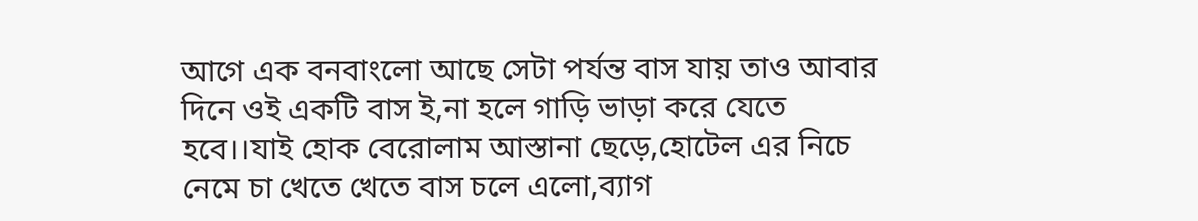আগে এক বনবাংলো আছে সেটা পর্যন্ত বাস যায় তাও আবার দিনে ওই একটি বাস ই,না হলে গাড়ি ভাড়া করে যেতে হবে।।যাই হোক বেরোলাম আস্তানা ছেড়ে,হোটেল এর নিচে নেমে চা খেতে খেতে বাস চলে এলো,ব্যাগ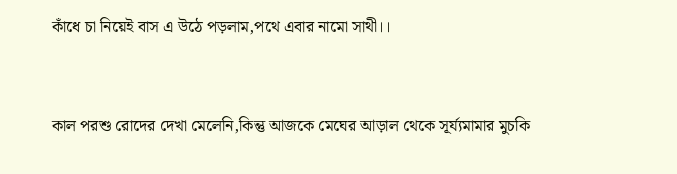কাঁধে চা নিয়েই বাস এ উঠে পড়লাম,পথে এবার নামো সাথী।।


কাল পরশু রোদের দেখা মেলেনি,কিন্তু আজকে মেঘের আড়াল থেকে সূর্য্যমামার মুচকি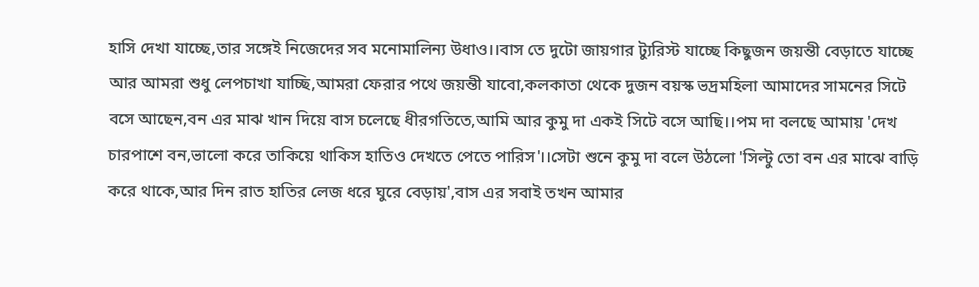হাসি দেখা যাচ্ছে,তার সঙ্গেই নিজেদের সব মনোমালিন্য উধাও।।বাস তে দুটো জায়গার ট্যুরিস্ট যাচ্ছে কিছুজন জয়ন্তী বেড়াতে যাচ্ছে আর আমরা শুধু লেপচাখা যাচ্ছি,আমরা ফেরার পথে জয়ন্তী যাবো,কলকাতা থেকে দুজন বয়স্ক ভদ্রমহিলা আমাদের সামনের সিটে বসে আছেন,বন এর মাঝ খান দিয়ে বাস চলেছে ধীরগতিতে,আমি আর কুমু দা একই সিটে বসে আছি।।পম দা বলছে আমায় 'দেখ চারপাশে বন,ভালো করে তাকিয়ে থাকিস হাতিও দেখতে পেতে পারিস'।।সেটা শুনে কুমু দা বলে উঠলো 'সিল্টু তো বন এর মাঝে বাড়ি করে থাকে,আর দিন রাত হাতির লেজ ধরে ঘুরে বেড়ায়',বাস এর সবাই তখন আমার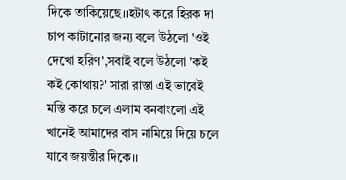দিকে তাকিয়েছে।।হটাৎ করে হিরক দা চাপ কাটানোর জন্য বলে উঠলো 'ওই দেখো হরিণ',সবাই বলে উঠলো 'কই কই কোথায়?' সারা রাস্তা এই ভাবেই মস্তি করে চলে এলাম বনবাংলো এই খানেই আমাদের বাস নামিয়ে দিয়ে চলে যাবে জয়ন্তীর দিকে।।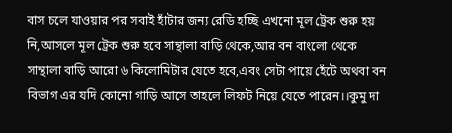বাস চলে যাওয়ার পর সবাই হাঁটার জন্য রেডি হচ্ছি এখনো মূল ট্রেক শুরু হয় নি,আসলে মূল ট্রেক শুরু হবে সান্থালা বাড়ি থেকে,আর বন বাংলো থেকে সান্থালা বাড়ি আরো ৬ কিলোমিটার যেতে হবে,এবং সেটা পায়ে হেঁটে অথবা বন বিভাগ এর যদি কোনো গাড়ি আসে তাহলে লিফট নিয়ে যেতে পারেন।।কুমু দা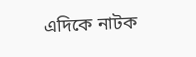এদিকে নাটক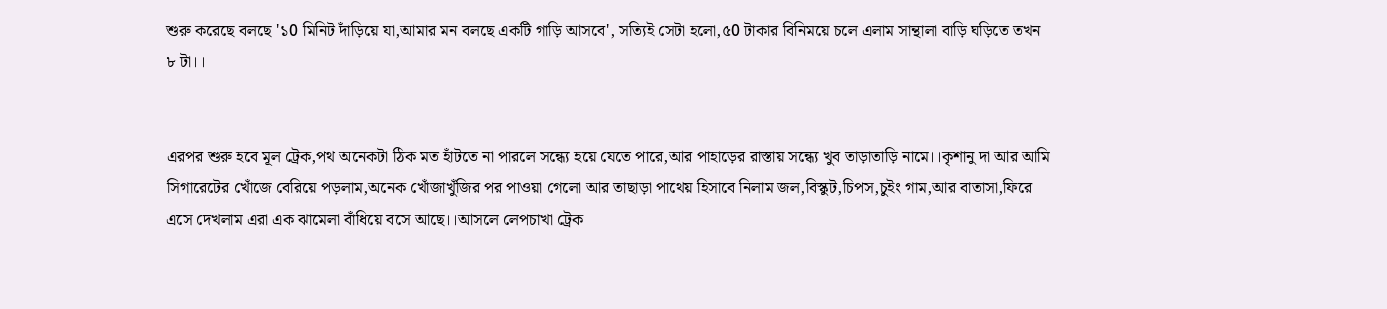শুরু করেছে বলছে '১0 মিনিট দাঁড়িয়ে যা,আমার মন বলছে একটি গাড়ি আসবে', সত্যিই সেটা হলো,৫0 টাকার বিনিময়ে চলে এলাম সান্থালা বাড়ি ঘড়িতে তখন ৮ টা।।


এরপর শুরু হবে মূল ট্রেক,পথ অনেকটা ঠিক মত হাঁটতে না পারলে সন্ধ্যে হয়ে যেতে পারে,আর পাহাড়ের রাস্তায় সন্ধ্যে খুব তাড়াতাড়ি নামে।।কৃশানু দা আর আমি সিগারেটের খোঁজে বেরিয়ে পড়লাম,অনেক খোঁজাখুঁজির পর পাওয়া গেলো আর তাছাড়া পাথেয় হিসাবে নিলাম জল,বিস্কুট,চিপস,চুইং গাম,আর বাতাসা,ফিরে এসে দেখলাম এরা এক ঝামেলা বাঁধিয়ে বসে আছে।।আসলে লেপচাখা ট্রেক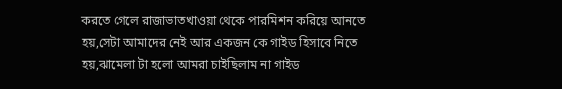করতে গেলে রাজাভাতখাওয়া থেকে পারমিশন করিয়ে আনতে হয়,সেটা আমাদের নেই আর একজন কে গাইড হিসাবে নিতে হয়,ঝামেলা টা হলো আমরা চাইছিলাম না গাইড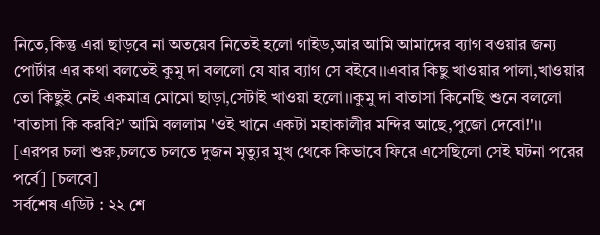নিতে,কিন্তু এরা ছাড়বে না অতয়েব নিতেই হলো গাইড,আর আমি আমাদের ব্যাগ বওয়ার জন্য পোর্টার এর কথা বলতেই কুমু দা বললো যে যার ব্যাগ সে বইবে।।এবার কিছু খাওয়ার পালা,খাওয়ার তো কিছুই নেই একমাত্র মোমো ছাড়া,সেটাই খাওয়া হলো।।কুমু দা বাতাসা কিনেছি শুনে বললো 'বাতাসা কি করবি?' আমি বললাম 'ওই খানে একটা মহাকালীর মন্দির আছে,পুজো দেবো!'।।
[এরপর চলা শুরু,চলতে চলতে দুজন মৃত্যুর মুখ থেকে কিভাবে ফিরে এসেছিলো সেই ঘটনা পরের পর্বে] [চলবে]
সর্বশেষ এডিট : ২২ শে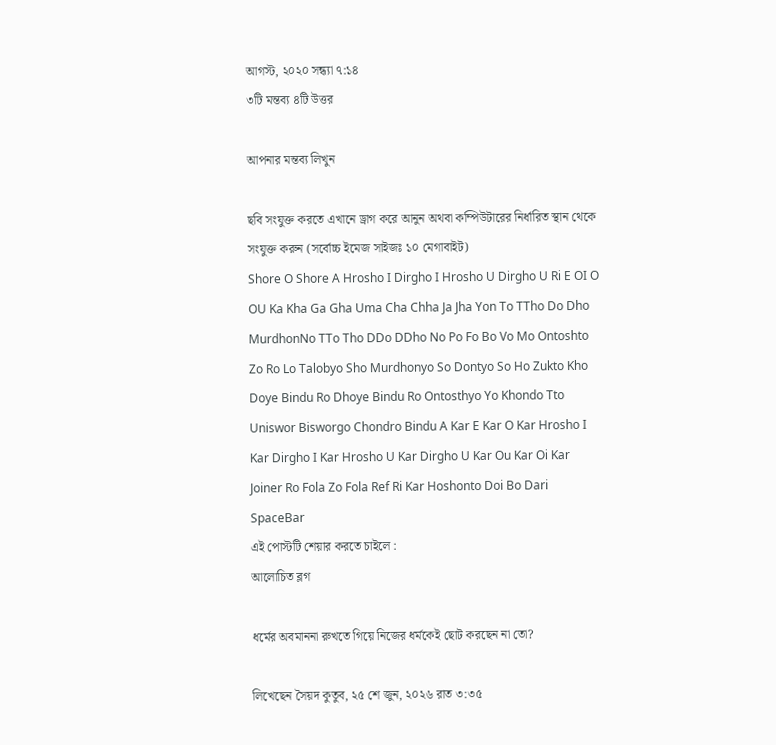আগস্ট, ২০২০ সন্ধ্যা ৭:১৪
৩টি মন্তব্য ৪টি উত্তর

আপনার মন্তব্য লিখুন

ছবি সংযুক্ত করতে এখানে ড্রাগ করে আনুন অথবা কম্পিউটারের নির্ধারিত স্থান থেকে সংযুক্ত করুন (সর্বোচ্চ ইমেজ সাইজঃ ১০ মেগাবাইট)
Shore O Shore A Hrosho I Dirgho I Hrosho U Dirgho U Ri E OI O OU Ka Kha Ga Gha Uma Cha Chha Ja Jha Yon To TTho Do Dho MurdhonNo TTo Tho DDo DDho No Po Fo Bo Vo Mo Ontoshto Zo Ro Lo Talobyo Sho Murdhonyo So Dontyo So Ho Zukto Kho Doye Bindu Ro Dhoye Bindu Ro Ontosthyo Yo Khondo Tto Uniswor Bisworgo Chondro Bindu A Kar E Kar O Kar Hrosho I Kar Dirgho I Kar Hrosho U Kar Dirgho U Kar Ou Kar Oi Kar Joiner Ro Fola Zo Fola Ref Ri Kar Hoshonto Doi Bo Dari SpaceBar
এই পোস্টটি শেয়ার করতে চাইলে :
আলোচিত ব্লগ

ধর্মের অবমাননা রুখতে গিয়ে নিজের ধর্মকেই ছোট করছেন না তো?

লিখেছেন সৈয়দ কুতুব, ২৫ শে জুন, ২০২৬ রাত ৩:৩৫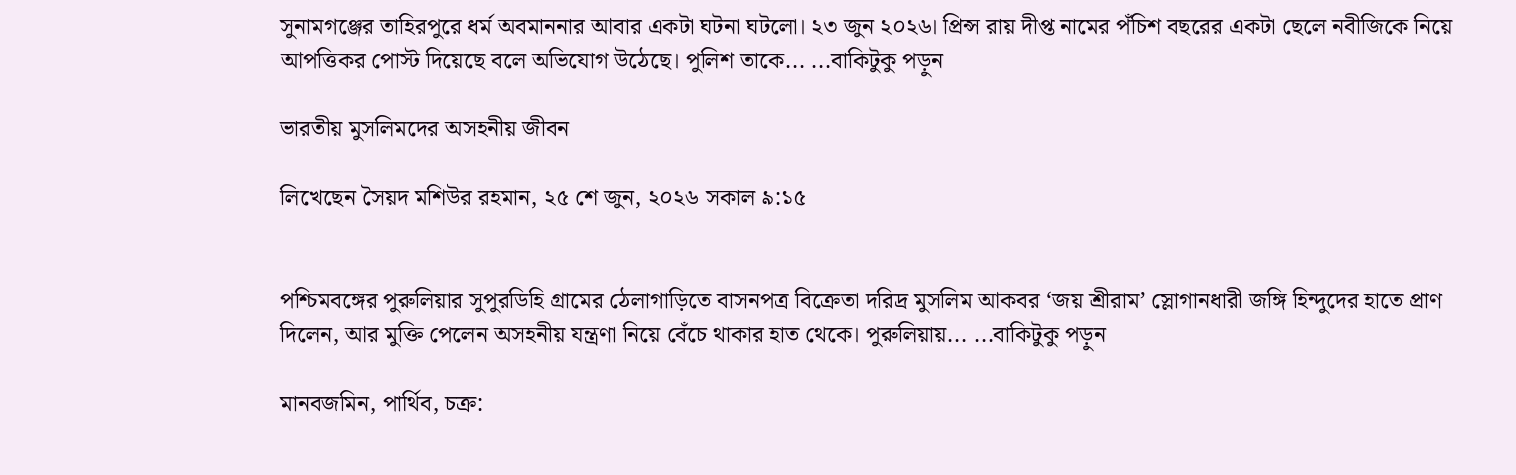সুনামগঞ্জের তাহিরপুরে ধর্ম অবমাননার আবার একটা ঘটনা ঘটলো। ২৩ জুন ২০২৬। প্রিন্স রায় দীপ্ত নামের পঁচিশ বছরের একটা ছেলে নবীজিকে নিয়ে আপত্তিকর পোস্ট দিয়েছে বলে অভিযোগ উঠেছে। পুলিশ তাকে... ...বাকিটুকু পড়ুন

ভারতীয় মুসলিমদের অসহনীয় জীবন

লিখেছেন সৈয়দ মশিউর রহমান, ২৫ শে জুন, ২০২৬ সকাল ৯:১৫


পশ্চিমবঙ্গের পুরুলিয়ার সুপুরডিহি গ্রামের ঠেলাগাড়িতে বাসনপত্র বিক্রেতা দরিদ্র মুসলিম আকবর ‘জয় শ্রীরাম’ স্লোগানধারী জঙ্গি হিন্দুদের হাতে প্রাণ দিলেন, আর মুক্তি পেলেন অসহনীয় যন্ত্রণা নিয়ে বেঁচে থাকার হাত থেকে। পুরুলিয়ায়... ...বাকিটুকু পড়ুন

মানবজমিন, পার্থিব, চক্র: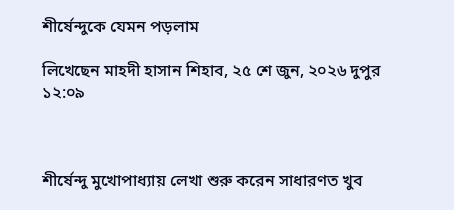শীর্ষেন্দুকে যেমন পড়লাম

লিখেছেন মাহদী হাসান শিহাব, ২৫ শে জুন, ২০২৬ দুপুর ১২:০৯



শীর্ষেন্দু মুখোপাধ্যায় লেখা শুরু করেন সাধারণত খুব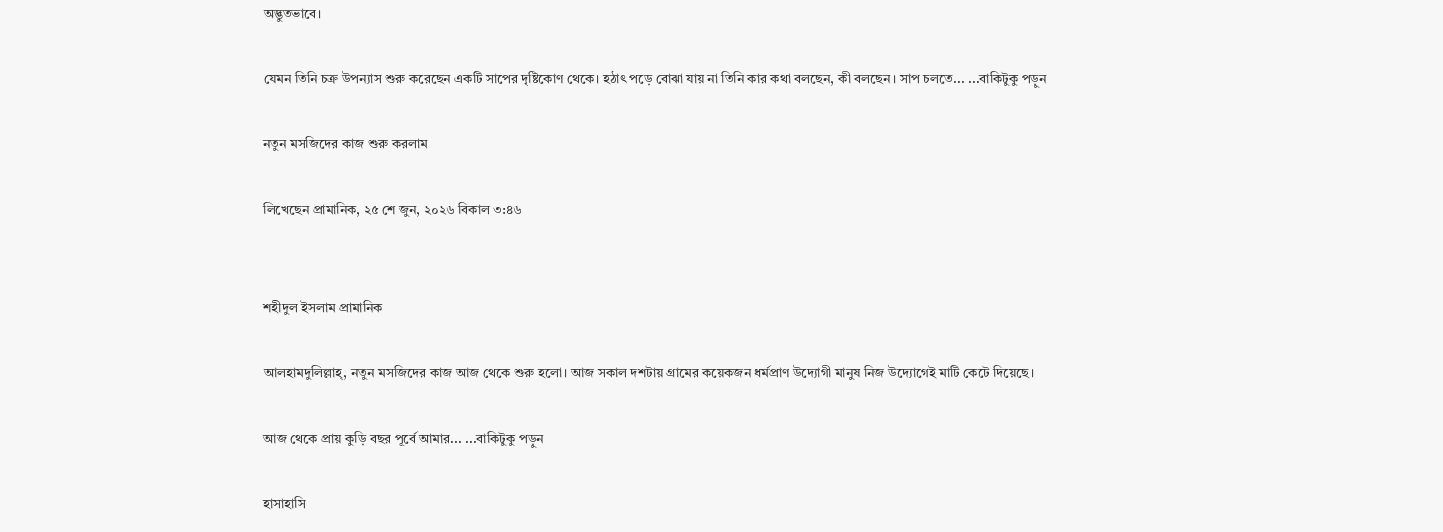অদ্ভুতভাবে।

যেমন তিনি চক্র উপন্যাস শুরু করেছেন একটি সাপের দৃষ্টিকোণ থেকে। হঠাৎ পড়ে বোঝা যায় না তিনি কার কথা বলছেন, কী বলছেন। সাপ চলতে... ...বাকিটুকু পড়ুন

নতুন মসজিদের কাজ শুরু করলাম

লিখেছেন প্রামানিক, ২৫ শে জুন, ২০২৬ বিকাল ৩:৪৬


শহীদুল ইসলাম প্রামানিক

আলহামদুলিল্লাহ্, নতুন মসজিদের কাজ আজ থেকে শুরু হলো। আজ সকাল দশটায় গ্রামের কয়েকজন ধর্মপ্রাণ উদ‍্যোগী মানুষ নিজ উদ‍্যোগেই মাটি কেটে দিয়েছে।

আজ থেকে প্রায় কুড়ি বছর পূর্বে আমার... ...বাকিটুকু পড়ুন

হাসাহাসি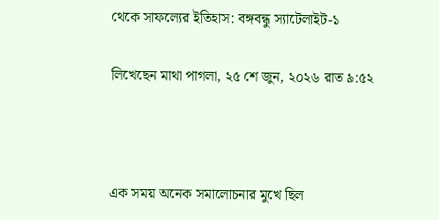থেকে সাফল্যের ইতিহাস: বঙ্গবন্ধু স্যাটেলাইট-১

লিখেছেন মাথা পাগলা, ২৫ শে জুন, ২০২৬ রাত ৯:৫২



এক সময় অনেক সমালোচনার মুখে ছিল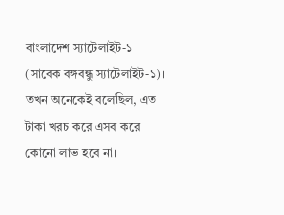বাংলাদেশ স্যাটেলাইট-১ (সাবেক বঙ্গবন্ধু স্যাটেলাইট-১)। তখন অনেকেই বলেছিল, এত টাকা খরচ করে এসব করে কোনো লাভ হবে না।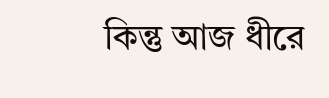কিন্তু আজ ধীরে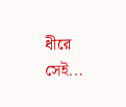ধীরে সেই...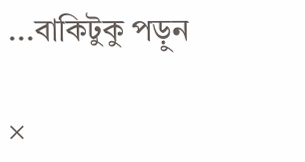...বাকিটুকু পড়ুন

×